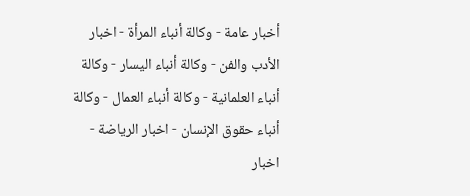أخبار عامة - وكالة أنباء المرأة - اخبار الأدب والفن - وكالة أنباء اليسار - وكالة أنباء العلمانية - وكالة أنباء العمال - وكالة أنباء حقوق الإنسان - اخبار الرياضة - اخبار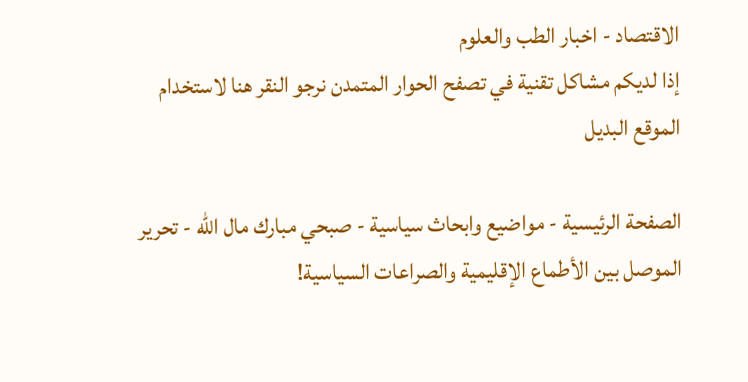الاقتصاد - اخبار الطب والعلوم
إذا لديكم مشاكل تقنية في تصفح الحوار المتمدن نرجو النقر هنا لاستخدام الموقع البديل

الصفحة الرئيسية - مواضيع وابحاث سياسية - صبحي مبارك مال الله - تحرير الموصل بين الأطماع الإقليمية والصراعات السياسية!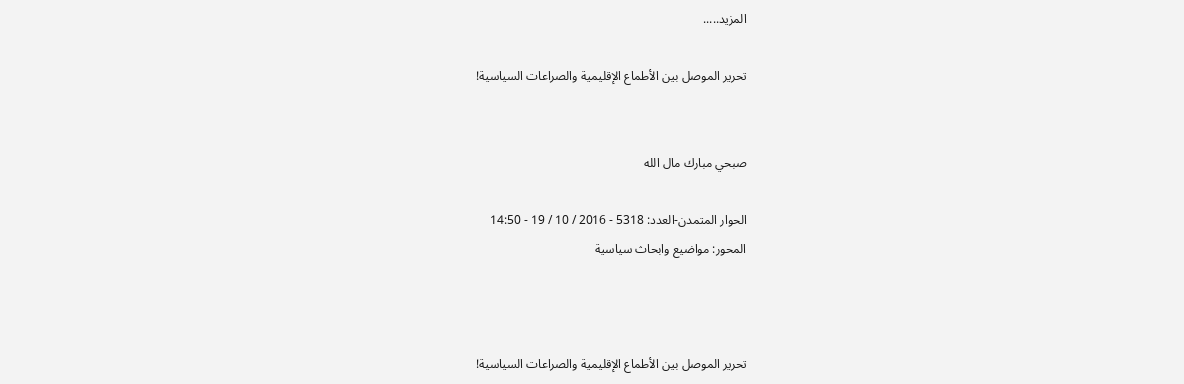المزيد.....

تحرير الموصل بين الأطماع الإقليمية والصراعات السياسية!


صبحي مبارك مال الله

الحوار المتمدن-العدد: 5318 - 2016 / 10 / 19 - 14:50
المحور: مواضيع وابحاث سياسية



تحرير الموصل بين الأطماع الإقليمية والصراعات السياسية!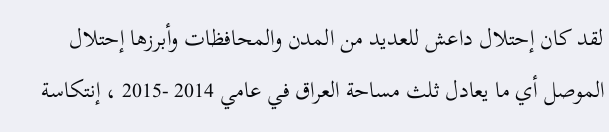لقد كان إحتلال داعش للعديد من المدن والمحافظات وأبرزها إحتلال الموصل أي ما يعادل ثلث مساحة العراق في عامي 2014 -2015 ، إنتكاسة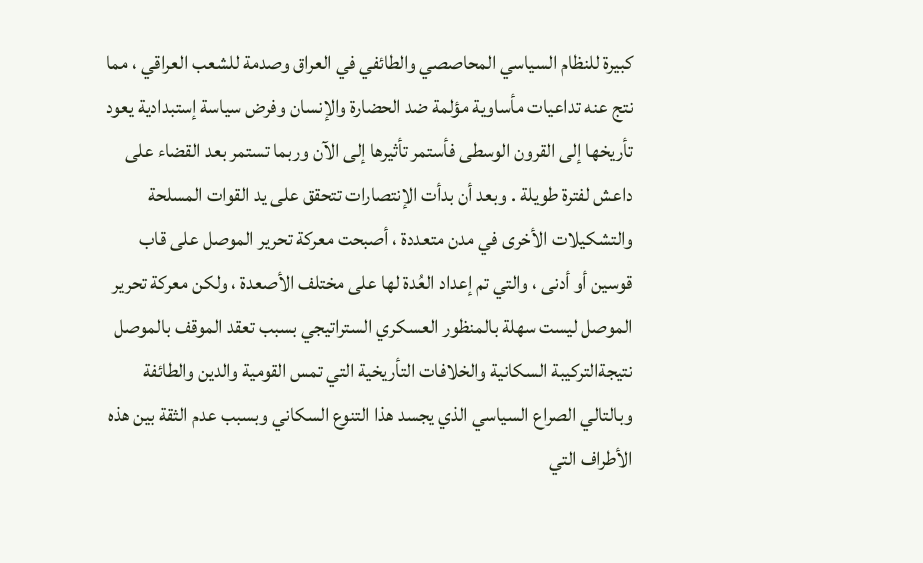كبيرة للنظام السياسي المحاصصي والطائفي في العراق وصدمة للشعب العراقي ، مما نتج عنه تداعيات مأساوية مؤلمة ضد الحضارة والإنسان وفرض سياسة إستبدادية يعود تأريخها إلى القرون الوسطى فأستمر تأثيرها إلى الآن وربما تستمر بعد القضاء على داعش لفترة طويلة . وبعد أن بدأت الإنتصارات تتحقق على يد القوات المسلحة والتشكيلات الأخرى في مدن متعددة ، أصبحت معركة تحرير الموصل على قاب قوسين أو أدنى ، والتي تم إعداد العُدة لها على مختلف الأصعدة ، ولكن معركة تحرير الموصل ليست سهلة بالمنظور العسكري الستراتيجي بسبب تعقد الموقف بالموصل نتيجةالتركيبة السكانية والخلافات التأريخية التي تمس القومية والدين والطائفة وبالتالي الصراع السياسي الذي يجسد هذا التنوع السكاني وبسبب عدم الثقة بين هذه الأطراف التي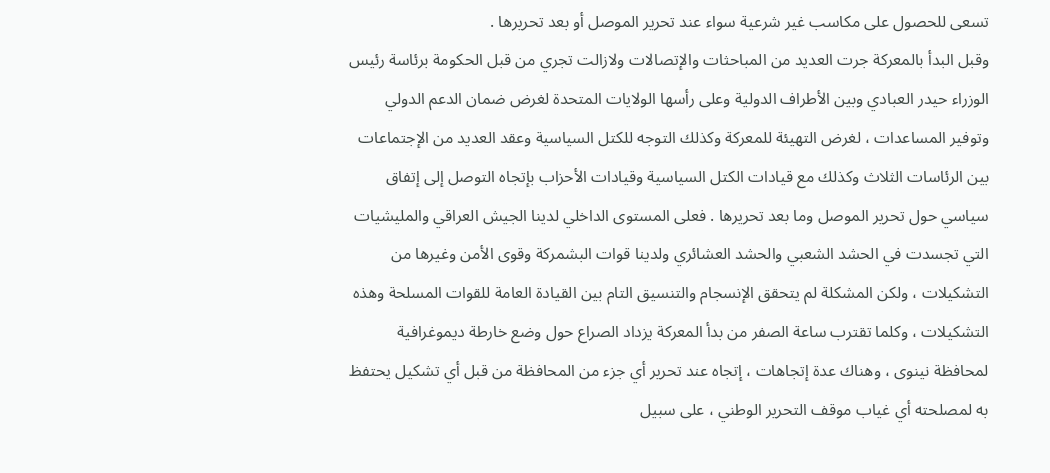تسعى للحصول على مكاسب غير شرعية سواء عند تحرير الموصل أو بعد تحريرها .
وقبل البدأ بالمعركة جرت العديد من المباحثات والإتصالات ولازالت تجري من قبل الحكومة برئاسة رئيس الوزراء حيدر العبادي وبين الأطراف الدولية وعلى رأسها الولايات المتحدة لغرض ضمان الدعم الدولي وتوفير المساعدات ، لغرض التهيئة للمعركة وكذلك التوجه للكتل السياسية وعقد العديد من الإجتماعات بين الرئاسات الثلاث وكذلك مع قيادات الكتل السياسية وقيادات الأحزاب بإتجاه التوصل إلى إتفاق سياسي حول تحرير الموصل وما بعد تحريرها . فعلى المستوى الداخلي لدينا الجيش العراقي والمليشيات التي تجسدت في الحشد الشعبي والحشد العشائري ولدينا قوات البشمركة وقوى الأمن وغيرها من التشكيلات ، ولكن المشكلة لم يتحقق الإنسجام والتنسيق التام بين القيادة العامة للقوات المسلحة وهذه التشكيلات ، وكلما تقترب ساعة الصفر من بدأ المعركة يزداد الصراع حول وضع خارطة ديموغرافية لمحافظة نينوى ، وهناك عدة إتجاهات ، إتجاه عند تحرير أي جزء من المحافظة من قبل أي تشكيل يحتفظ به لمصلحته أي غياب موقف التحرير الوطني ، على سبيل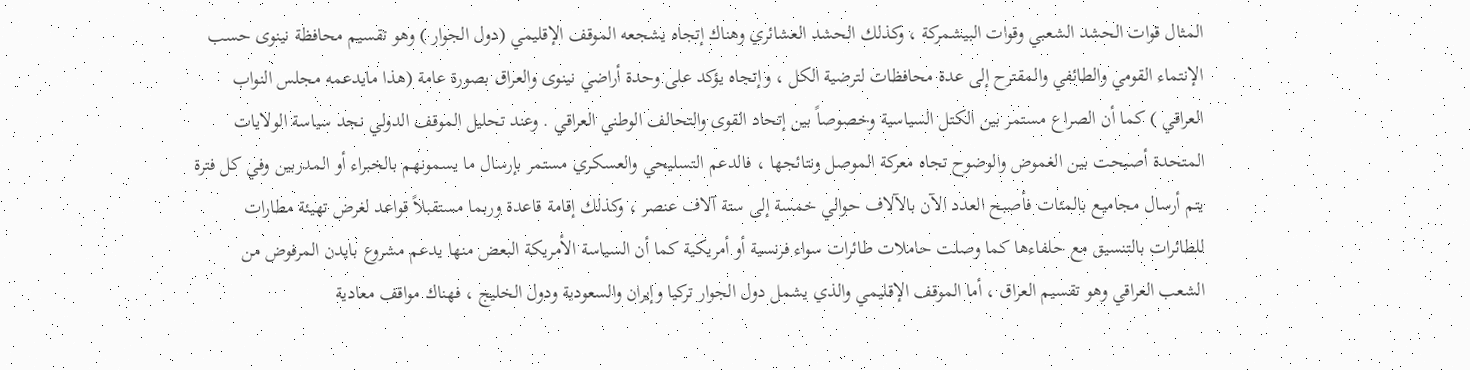المثال قوات الحشد الشعبي وقوات البيشمركة ، وكذلك الحشد العشائري وهناك إتجاه يشجعه الموقف الإقليمي (دول الجوار ) وهو تقسيم محافظة نينوى حسب الإنتماء القومي والطائفي والمقترح إلى عدة محافظات لترضية الكل ، وإتجاه يؤكد على وحدة أراضي نينوى والعراق بصورة عامة (هذا مايدعمه مجلس النواب العراقي ) كما أن الصراع مستمر بين الكتل السياسية وخصوصاً بين إتحاد القوى والتحالف الوطني العراقي . وعند تحليل الموقف الدولي نجد سياسة الولايات المتحدة أصبحت بين الغموض والوضوح تجاه معركة الموصل ونتائجها ، فالدعم التسليحي والعسكري مستمر بإرسال ما يسمونهم بالخبراء أو المدربين وفي كل فترة يتم أرسال مجاميع بالمئات فأصبح العدد الآن بالآلاف حوالي خمسة إلى ستة آلاف عنصر ، وكذلك إقامة قاعدة وربما مستقبلاً قواعد لغرض تهيئة مطارات للطائرات بالتنسيق مع حلفاءها كما وصلت حاملات طائرات سواء فرنسية أو أمريكية كما أن السياسة الأمريكة البعض منها يدعم مشروع بايدن المرفوض من الشعب العراقي وهو تقسيم العراق ، أما الموقف الإقليمي والذي يشمل دول الجوار تركيا وإيران والسعودية ودول الخليج ، فهناك مواقف معادية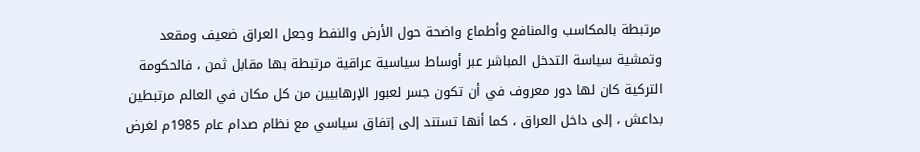مرتبطة بالمكاسب والمنافع وأطماع واضحة حول الأرض والنفط وجعل العراق ضعيف ومقعد وتمشية سياسة التدخل المباشر عبر أوساط سياسية عراقية مرتبطة بها مقابل ثمن ، فالحكومة التركية كان لها دور معروف في أن تكون جسر لعبور الإرهابيين من كل مكان في العالم مرتبطين بداعش ، إلى داخل العراق ، كما أنها تستند إلى إتفاق سياسي مع نظام صدام عام 1985م لغرض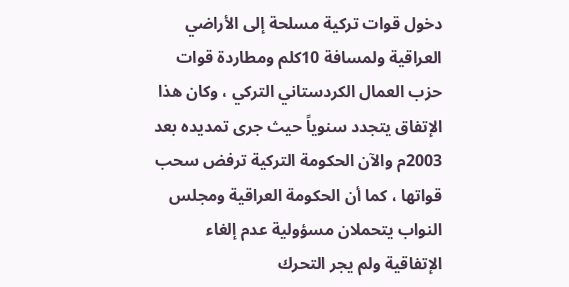دخول قوات تركية مسلحة إلى الأراضي العراقية ولمسافة 10كلم ومطاردة قوات حزب العمال الكردستاني التركي ، وكان هذا الإتفاق يتجدد سنوياً حيث جرى تمديده بعد 2003م والآن الحكومة التركية ترفض سحب قواتها ، كما أن الحكومة العراقية ومجلس النواب يتحملان مسؤولية عدم إلغاء الإتفاقية ولم يجر التحرك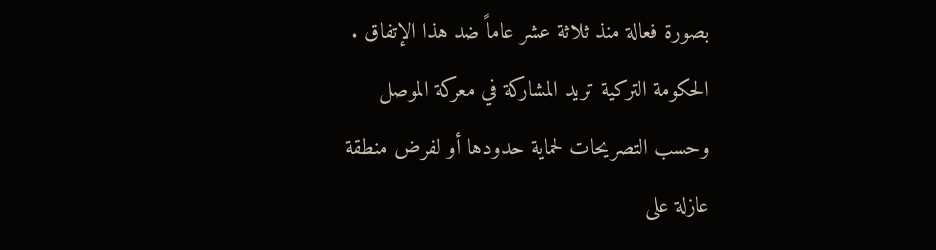بصورة فعالة منذ ثلاثة عشر عاماً ضد هذا الإتفاق . الحكومة التركية تريد المشاركة في معركة الموصل وحسب التصريحات لحماية حدودها أو لفرض منطقة عازلة على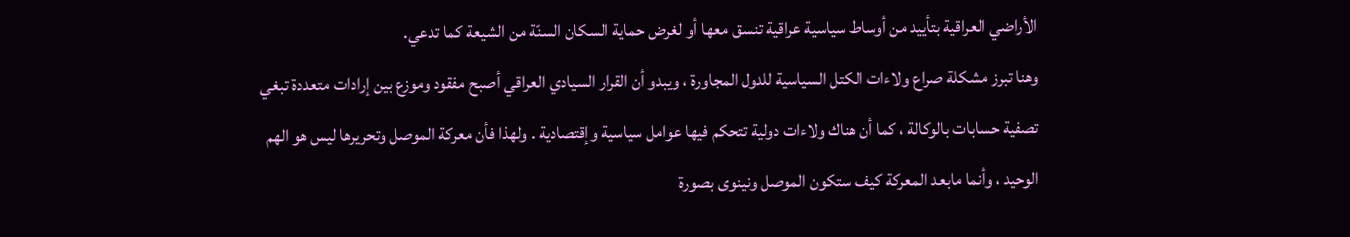الأراضي العراقية بتأييد من أوساط سياسية عراقية تنسق معها أو لغرض حماية السكان السنّة من الشيعة كما تدعي.
وهنا تبرز مشكلة صراع ولاءات الكتل السياسية للدول المجاورة ، ويبدو أن القرار السيادي العراقي أصبح مفقود وموزع بين إرادات متعددة تبغي تصفية حسابات بالوكالة ، كما أن هناك ولاءات دولية تتحكم فيها عوامل سياسية وإقتصادية . ولهذا فأن معركة الموصل وتحريرها ليس هو الهم الوحيد ، وأنما مابعد المعركة كيف ستكون الموصل ونينوى بصورة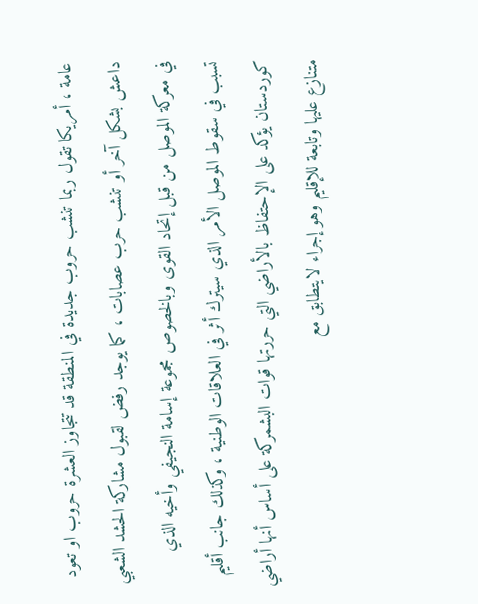عامة ، أمريكا تقول ربما تنشب حروب جديدة في المنطقة قد تتجاوز العشرة حروب او تعود داعش بشكل آخر أو تنشب حرب عصابات ، كما يوجد رفض لقبول مشاركة الحشد الشعبي في معركة الموصل من قبل إتحاد القوى وبالخصوص مجموعة إسامة النجيفي وأخيه الذي تسبب في سقوط الموصل الأمر الذي سيترك أثر في العلاقات الوطنية ، وكذلك جانب أقليم كوردستان يؤكد على الإحتفاظ بالأراضي التي حررتها قوات البشمركة على أساس أنها أراضي متنازع عليها وتابعة للإقليم وهو إجراء لايتطابق مع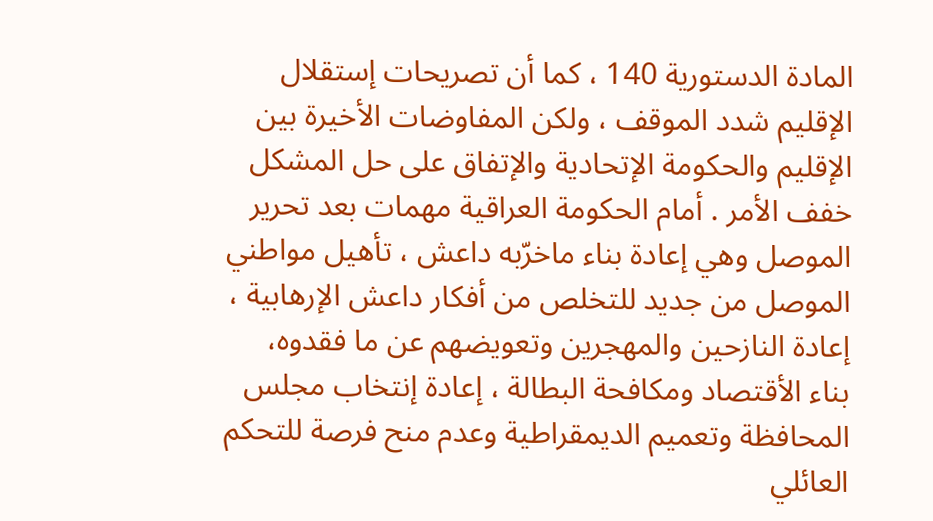المادة الدستورية 140 ، كما أن تصريحات إستقلال الإقليم شدد الموقف ، ولكن المفاوضات الأخيرة بين الإقليم والحكومة الإتحادية والإتفاق على حل المشكل خفف الأمر . أمام الحكومة العراقية مهمات بعد تحرير الموصل وهي إعادة بناء ماخرّبه داعش ، تأهيل مواطني الموصل من جديد للتخلص من أفكار داعش الإرهابية ، إعادة النازحين والمهجرين وتعويضهم عن ما فقدوه، بناء الأقتصاد ومكافحة البطالة ، إعادة إنتخاب مجلس المحافظة وتعميم الديمقراطية وعدم منح فرصة للتحكم العائلي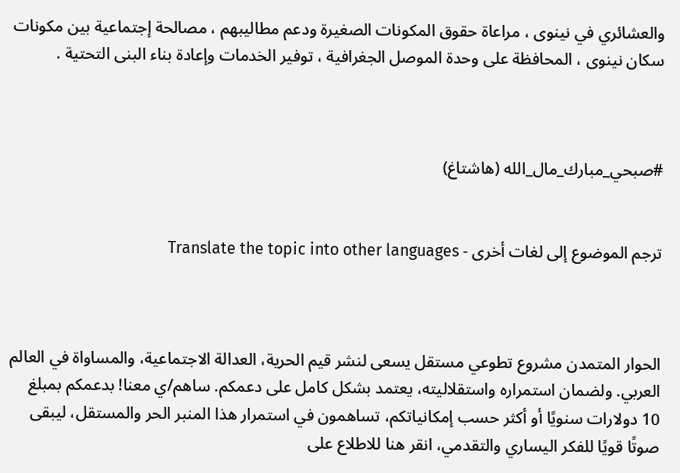والعشائري في نينوى ، مراعاة حقوق المكونات الصغيرة ودعم مطاليبهم ، مصالحة إجتماعية بين مكونات سكان نينوى ، المحافظة على وحدة الموصل الجغرافية ، توفير الخدمات وإعادة بناء البنى التحتية .



#صبحي_مبارك_مال_الله (هاشتاغ)


ترجم الموضوع إلى لغات أخرى - Translate the topic into other languages



الحوار المتمدن مشروع تطوعي مستقل يسعى لنشر قيم الحرية، العدالة الاجتماعية، والمساواة في العالم العربي. ولضمان استمراره واستقلاليته، يعتمد بشكل كامل على دعمكم. ساهم/ي معنا! بدعمكم بمبلغ 10 دولارات سنويًا أو أكثر حسب إمكانياتكم، تساهمون في استمرار هذا المنبر الحر والمستقل، ليبقى صوتًا قويًا للفكر اليساري والتقدمي، انقر هنا للاطلاع على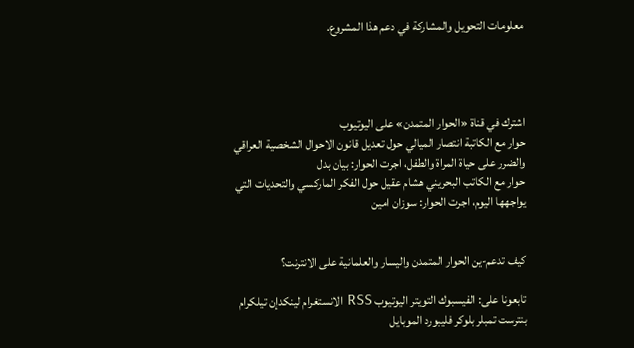معلومات التحويل والمشاركة في دعم هذا المشروع.




اشترك في قناة «الحوار المتمدن» على اليوتيوب
حوار مع الكاتبة انتصار الميالي حول تعديل قانون الاحوال الشخصية العراقي والضرر على حياة المراة والطفل، اجرت الحوار: بيان بدل
حوار مع الكاتب البحريني هشام عقيل حول الفكر الماركسي والتحديات التي يواجهها اليوم، اجرت الحوار: سوزان امين


كيف تدعم-ين الحوار المتمدن واليسار والعلمانية على الانترنت؟

تابعونا على: الفيسبوك التويتر اليوتيوب RSS الانستغرام لينكدإن تيلكرام بنترست تمبلر بلوكر فليبورد الموبايل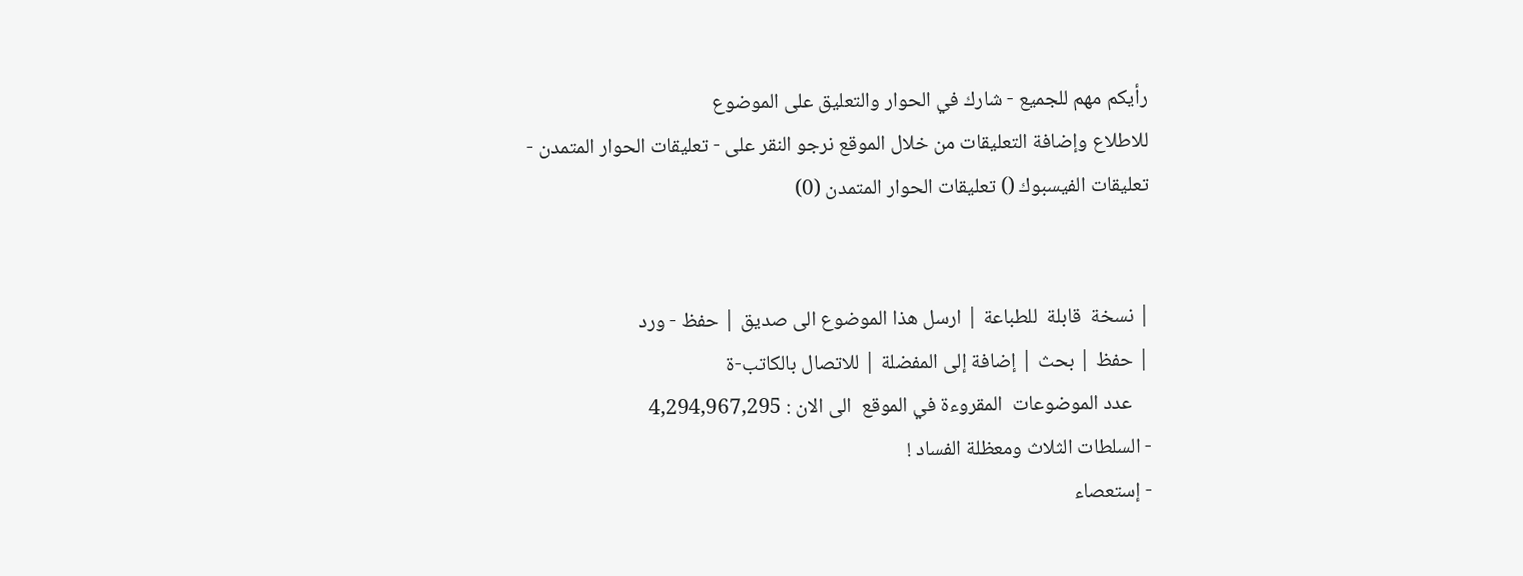رأيكم مهم للجميع - شارك في الحوار والتعليق على الموضوع
للاطلاع وإضافة التعليقات من خلال الموقع نرجو النقر على - تعليقات الحوار المتمدن -
تعليقات الفيسبوك () تعليقات الحوار المتمدن (0)


| نسخة  قابلة  للطباعة | ارسل هذا الموضوع الى صديق | حفظ - ورد
| حفظ | بحث | إضافة إلى المفضلة | للاتصال بالكاتب-ة
    عدد الموضوعات  المقروءة في الموقع  الى الان : 4,294,967,295
- السلطات الثلاث ومعظلة الفساد !
- إستعصاء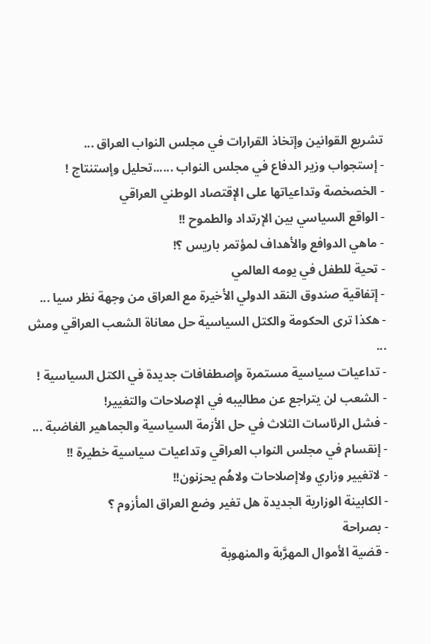تشريع القوانين وإتخاذ القرارات في مجلس النواب العراق ...
- إستجواب وزير الدفاع في مجلس النواب ......تحليل وإستنتاج !
- الخصخصة وتداعياتها على الإقتصاد الوطني العراقي
- الواقع السياسي بين الإرتداد والطموح !!
- ماهي الدوافع والأهداف لمؤتمر باريس ؟!
- تحية للطفل في يومه العالمي
- إتفاقية صندوق النقد الدولي الأخيرة مع العراق من وجهة نظر سيا ...
- هكذا ترى الحكومة والكتل السياسية حل معاناة الشعب العراقي ومش ...
- تداعيات سياسية مستمرة وإصطفافات جديدة في الكتل السياسية !
- الشعب لن يتراجع عن مطاليبه في الإصلاحات والتغيير!
- فشل الرئاسات الثلاث في حل الأزمة السياسية والجماهير الغاضبة ...
- إنقسام في مجلس النواب العراقي وتداعيات سياسية خطيرة !!
- لاتغيير وزاري ولاإصلاحات ولاهُم يحزنون!!
- الكابينة الوزارية الجديدة هل تغير وضع العراق المأزوم ؟
- بصراحة
- قضية الأموال المهرَّبة والمنهوبة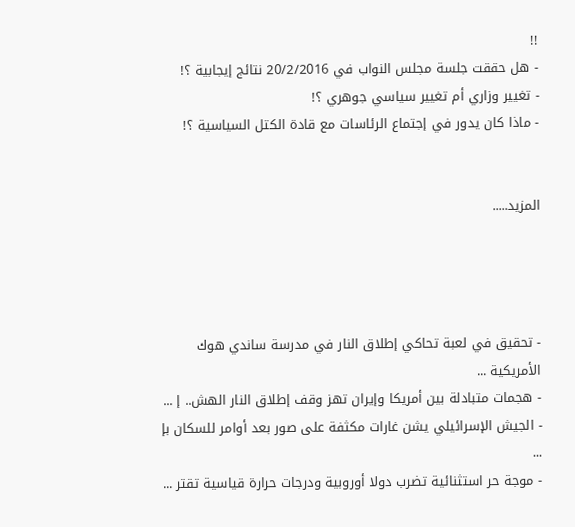!!
- هل حققت جلسة مجلس النواب في 20/2/2016 نتائج إيجابية ؟!
- تغيير وزاري أم تغيير سياسي جوهري ؟!
- ماذا كان يدور في إجتماع الرئاسات مع قادة الكتل السياسية ؟!


المزيد.....




- تحقيق في لعبة تحاكي إطلاق النار في مدرسة ساندي هوك الأمريكية ...
- هجمات متبادلة بين أمريكا وإيران تهز وقف إطلاق النار الهش.. إ ...
- الجيش الإسرائيلي يشن غارات مكثفة على صور بعد أوامر للسكان بإ ...
- موجة حر استثنائية تضرب دولا أوروبية ودرجات حرارة قياسية تقتر ...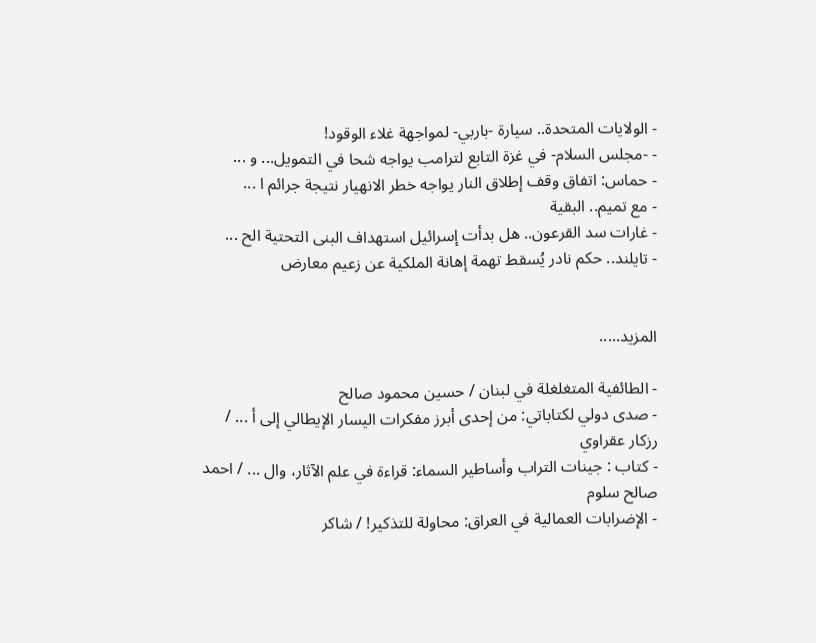- الولايات المتحدة.. سيارة -باربي- لمواجهة غلاء الوقود!
- -مجلس السلام- في غزة التابع لترامب يواجه شحا في التمويل... و ...
- حماس: اتفاق وقف إطلاق النار يواجه خطر الانهيار نتيجة جرائم ا ...
- مع تميم.. البقية
- غارات سد القرعون.. هل بدأت إسرائيل استهداف البنى التحتية الح ...
- تايلند.. حكم نادر يُسقط تهمة إهانة الملكية عن زعيم معارض


المزيد.....

- الطائفية المتغلغلة في لبنان / حسين محمود صالح
- صدى دولي لكتاباتي: من إحدى أبرز مفكرات اليسار الإيطالي إلى أ ... / رزكار عقراوي
- كتاب : جينات التراب وأساطير السماء: قراءة في علم الآثار، وال ... / احمد صالح سلوم
- الإضرابات العمالية في العراق: محاولة للتذكير! / شاكر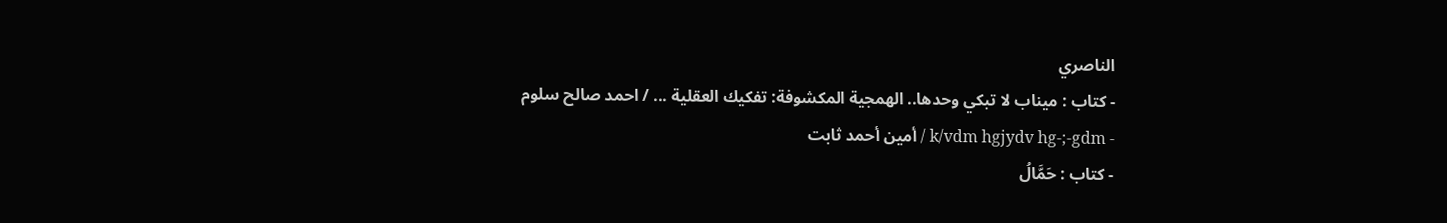الناصري
- كتاب : ميناب لا تبكي وحدها.. الهمجية المكشوفة: تفكيك العقلية ... / احمد صالح سلوم
- k/vdm hgjydv hg-;-gdm / أمين أحمد ثابت
- كتاب : حَمَّالُ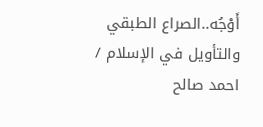أَوْجُه..الصراع الطبقي والتأويل في الإسلام / احمد صالح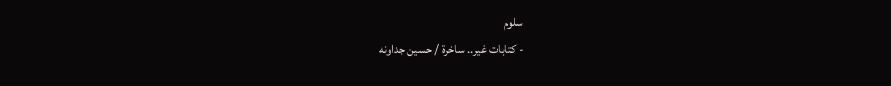سلوم
- كتابات غير.. ساخرة / حسين جداونه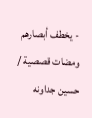- يخطف أبصارهم ومضات قصصية / حسين جداونه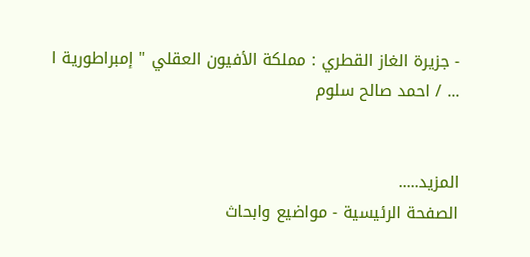- جزيرة الغاز القطري : مملكة الأفيون العقلي " إمبراطورية ا ... / احمد صالح سلوم


المزيد.....
الصفحة الرئيسية - مواضيع وابحاث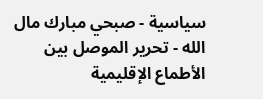سياسية - صبحي مبارك مال الله - تحرير الموصل بين الأطماع الإقليمية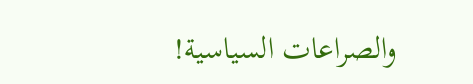والصراعات السياسية!